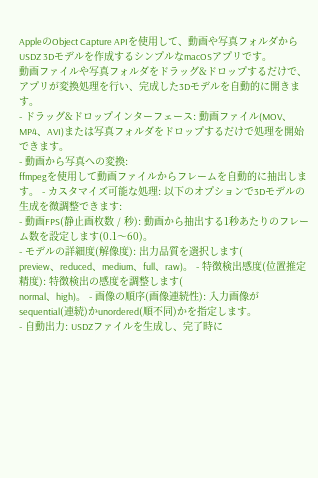AppleのObject Capture APIを使用して、動画や写真フォルダからUSDZ 3Dモデルを作成するシンプルなmacOSアプリです。
動画ファイルや写真フォルダをドラッグ&ドロップするだけで、アプリが変換処理を行い、完成した3Dモデルを自動的に開きます。
- ドラッグ&ドロップインターフェース: 動画ファイル(MOV、MP4、AVI)または写真フォルダをドロップするだけで処理を開始できます。
- 動画から写真への変換:
ffmpegを使用して動画ファイルからフレームを自動的に抽出します。 - カスタマイズ可能な処理: 以下のオプションで3Dモデルの生成を微調整できます:
- 動画FPS(静止画枚数 / 秒): 動画から抽出する1秒あたりのフレーム数を設定します(0.1〜60)。
- モデルの詳細度(解像度): 出力品質を選択します(
preview、reduced、medium、full、raw)。 - 特徴検出感度(位置推定精度): 特徴検出の感度を調整します(
normal、high)。 - 画像の順序(画像連続性): 入力画像が
sequential(連続)かunordered(順不同)かを指定します。
- 自動出力: USDZファイルを生成し、完了時に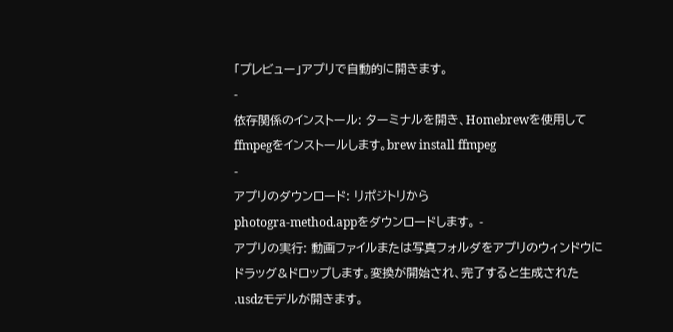「プレビュー」アプリで自動的に開きます。
-
依存関係のインストール: ターミナルを開き、Homebrewを使用して
ffmpegをインストールします。brew install ffmpeg
-
アプリのダウンロード: リポジトリから
photogra-method.appをダウンロードします。 -
アプリの実行: 動画ファイルまたは写真フォルダをアプリのウィンドウにドラッグ&ドロップします。変換が開始され、完了すると生成された
.usdzモデルが開きます。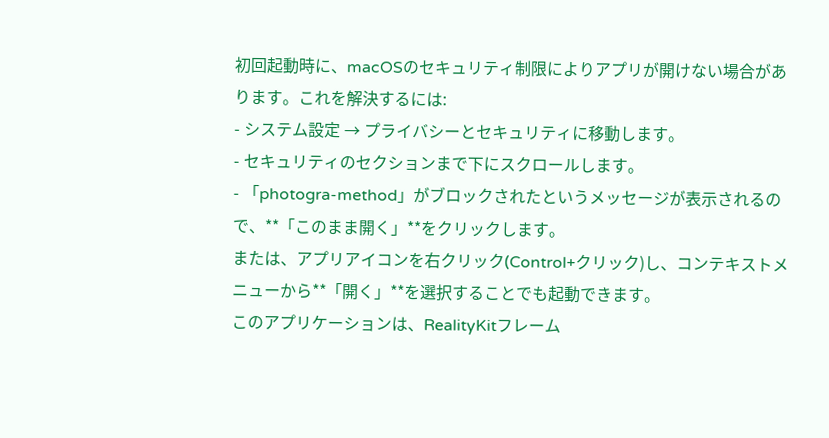初回起動時に、macOSのセキュリティ制限によりアプリが開けない場合があります。これを解決するには:
- システム設定 → プライバシーとセキュリティに移動します。
- セキュリティのセクションまで下にスクロールします。
- 「photogra-method」がブロックされたというメッセージが表示されるので、**「このまま開く」**をクリックします。
または、アプリアイコンを右クリック(Control+クリック)し、コンテキストメニューから**「開く」**を選択することでも起動できます。
このアプリケーションは、RealityKitフレーム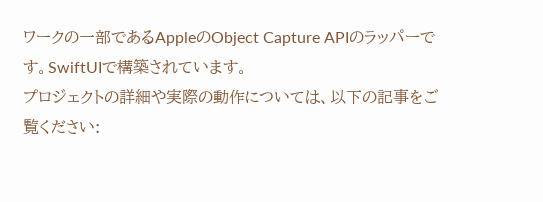ワークの一部であるAppleのObject Capture APIのラッパーです。SwiftUIで構築されています。
プロジェクトの詳細や実際の動作については、以下の記事をご覧ください: